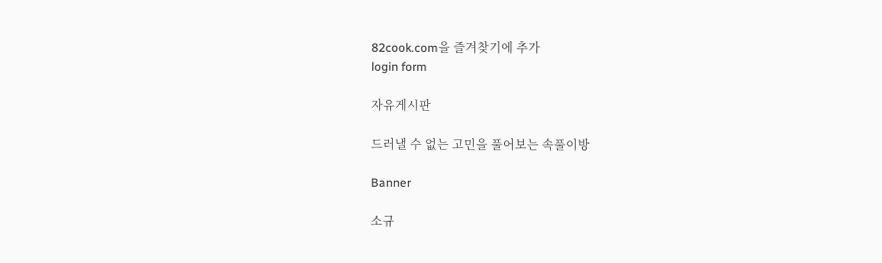82cook.com을 즐겨찾기에 추가
login form

자유게시판

드러낼 수 없는 고민을 풀어보는 속풀이방

Banner

소규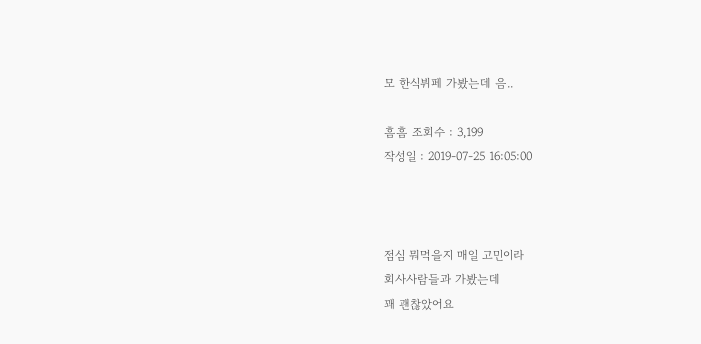모 한식뷔페 가봤는데 음..

흠흠 조회수 : 3,199
작성일 : 2019-07-25 16:05:00



점심 뭐먹을지 매일 고민이라
회사사람들과 가봤는데
꽤 괜찮았어요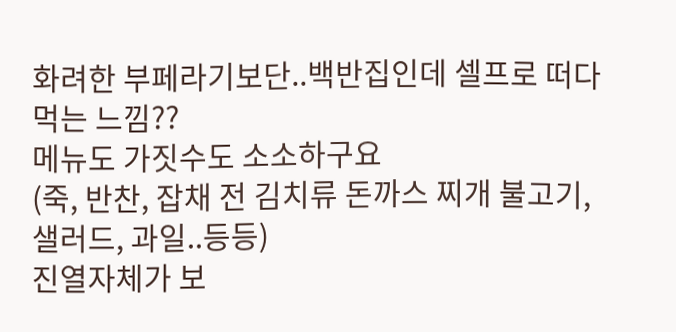화려한 부페라기보단..백반집인데 셀프로 떠다먹는 느낌??
메뉴도 가짓수도 소소하구요
(죽, 반찬, 잡채 전 김치류 돈까스 찌개 불고기, 샐러드, 과일..등등)
진열자체가 보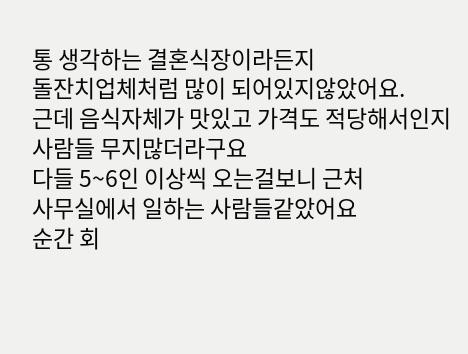통 생각하는 결혼식장이라든지
돌잔치업체처럼 많이 되어있지않았어요.
근데 음식자체가 맛있고 가격도 적당해서인지
사람들 무지많더라구요
다들 5~6인 이상씩 오는걸보니 근처
사무실에서 일하는 사람들같았어요
순간 회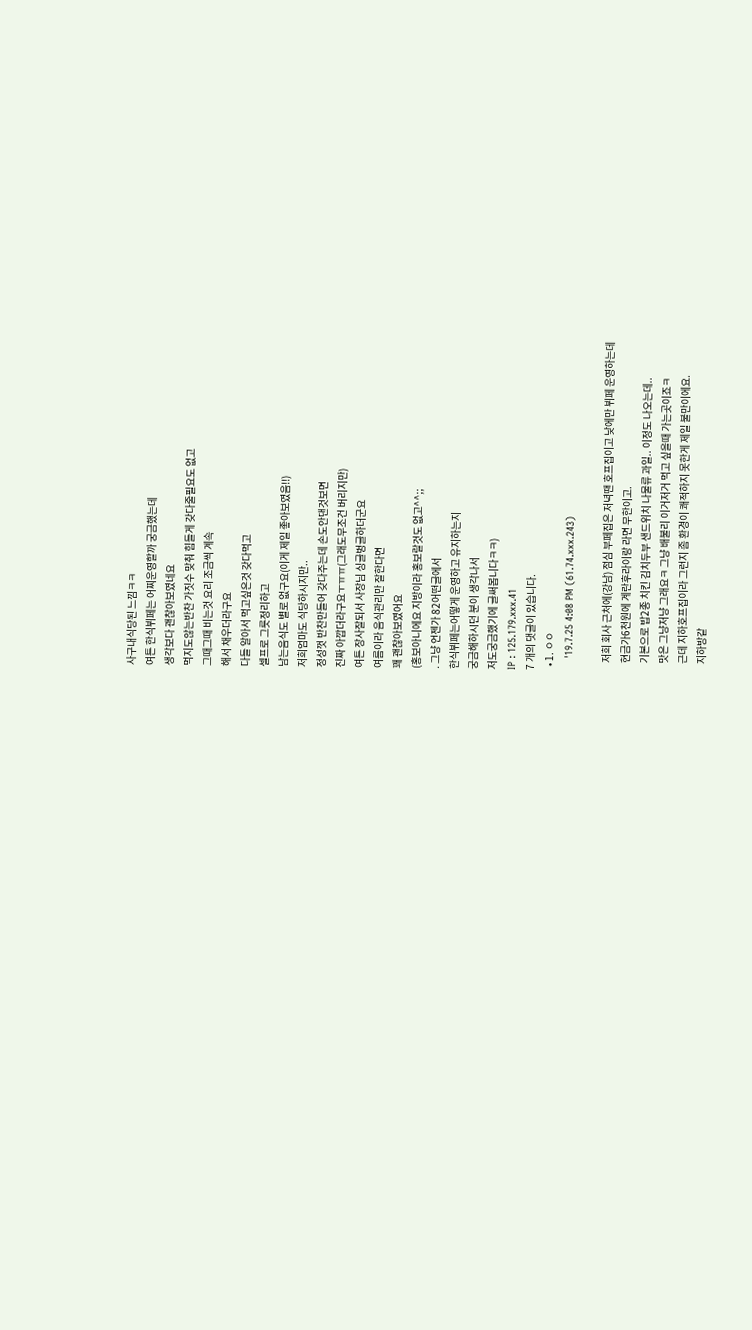사구내식당된 느낌ㅋㅋ
여튼 한식뷔페는 어찌운영할까 궁금했는데
생각보다 괜찮아보였네요
먹지도않는반찬 가짓수 맞춰 힘들게 갖다줄필요도 없고
그때그때 비는것 요리 조금씩 계속
해서 채우더라구요
다들 알아서 먹고싶은것 갖다먹고
셀프로 그릇정리하고
남는음식도 별로 없구요(이게 제일 좋아보였음!!)
저희엄마도 식당하시지만..
정성껏 반찬만들어 갖다주는데 손도안댄것보면
진짜 아깝더라구요ㅜㅠㅠ(그래도무조건 버리지만)
여튼 장사잘되서 사장님 싱글벙글하더군요
여름이라 음식관리만 잘한다면
꽤 괜찮아보였어요
(홍보아니에요 지방이라 홍보랄것도 없고^^;;
. 그냥 언젠가 82어떤글에서
한식뷔페는어떻게 운영하고 유지하는지
궁금해하시던 분이 생각나서
저도궁금했기에 글써봅니다ㅋㅋ)
IP : 125.179.xxx.41
7 개의 댓글이 있습니다.
  • 1. ㅇㅇ
    '19.7.25 4:08 PM (61.74.xxx.243)

    저희 회사 근처에(강남) 점심 부페집은 저녁땐 호프집이고 낮에만 뷔페 운영하는데
    현금가6천원에 계란후라이랑 라면 무한이고.
    기본으로 밥2종 치킨 김치두부 샌드위치 나물류 과일.. 이정도 나오는데..
    맛은 그냥저냥 그래요ㅋ 그냥 배불리 이거저거 먹고 싶을때 가는곳이죠ㅋ
    근데 지하호프집이라 그런지 좀 환경이 쾌적하지 못한게 제일 불만이에요.
    지하방같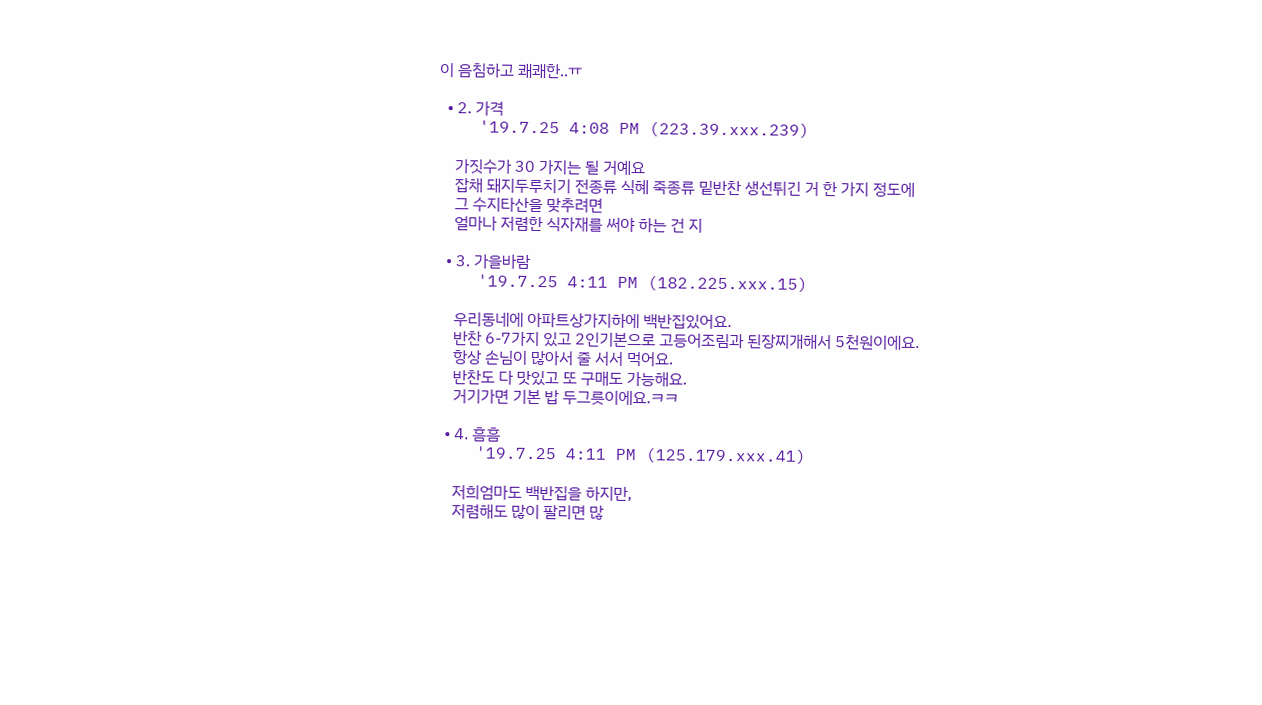이 음침하고 쾌쾌한..ㅠ

  • 2. 가격
    '19.7.25 4:08 PM (223.39.xxx.239)

    가짓수가 30 가지는 될 거예요
    잡채 돼지두루치기 전종류 식혜 죽종류 밑반찬 생선튀긴 거 한 가지 정도에
    그 수지타산을 맞추려면
    얼마나 저렴한 식자재를 써야 하는 건 지

  • 3. 가을바람
    '19.7.25 4:11 PM (182.225.xxx.15)

    우리동네에 아파트상가지하에 백반집있어요.
    반찬 6-7가지 있고 2인기본으로 고등어조림과 된장찌개해서 5천원이에요.
    항상 손님이 많아서 줄 서서 먹어요.
    반찬도 다 맛있고 또 구매도 가능해요.
    거기가면 기본 밥 두그릇이에요.ㅋㅋ

  • 4. 흠흠
    '19.7.25 4:11 PM (125.179.xxx.41)

    저희엄마도 백반집을 하지만,
    저렴해도 많이 팔리면 많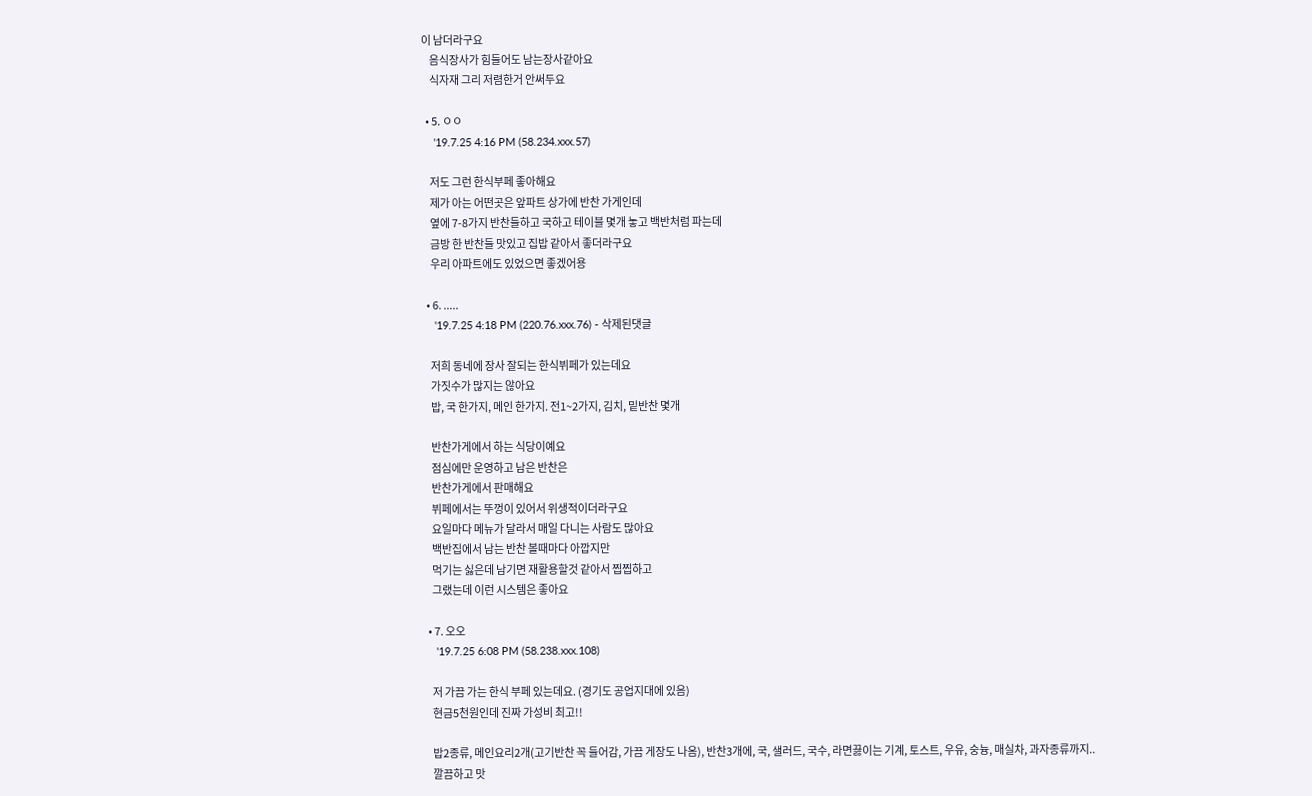이 남더라구요
    음식장사가 힘들어도 남는장사같아요
    식자재 그리 저렴한거 안써두요

  • 5. ㅇㅇ
    '19.7.25 4:16 PM (58.234.xxx.57)

    저도 그런 한식부페 좋아해요
    제가 아는 어떤곳은 앞파트 상가에 반찬 가게인데
    옆에 7-8가지 반찬들하고 국하고 테이블 몇개 놓고 백반처럼 파는데
    금방 한 반찬들 맛있고 집밥 같아서 좋더라구요
    우리 아파트에도 있었으면 좋겠어용

  • 6. .....
    '19.7.25 4:18 PM (220.76.xxx.76) - 삭제된댓글

    저희 동네에 장사 잘되는 한식뷔페가 있는데요
    가짓수가 많지는 않아요
    밥, 국 한가지, 메인 한가지. 전1~2가지, 김치, 밑반찬 몇개

    반찬가게에서 하는 식당이예요
    점심에만 운영하고 남은 반찬은
    반찬가게에서 판매해요
    뷔페에서는 뚜껑이 있어서 위생적이더라구요
    요일마다 메뉴가 달라서 매일 다니는 사람도 많아요
    백반집에서 남는 반찬 볼때마다 아깝지만
    먹기는 싫은데 남기면 재활용할것 같아서 찝찝하고
    그랬는데 이런 시스템은 좋아요

  • 7. 오오
    '19.7.25 6:08 PM (58.238.xxx.108)

    저 가끔 가는 한식 부페 있는데요. (경기도 공업지대에 있음)
    현금5천원인데 진짜 가성비 최고!!

    밥2종류, 메인요리2개(고기반찬 꼭 들어감, 가끔 게장도 나옴), 반찬3개에, 국, 샐러드, 국수, 라면끓이는 기계, 토스트, 우유, 숭늉, 매실차, 과자종류까지..
    깔끔하고 맛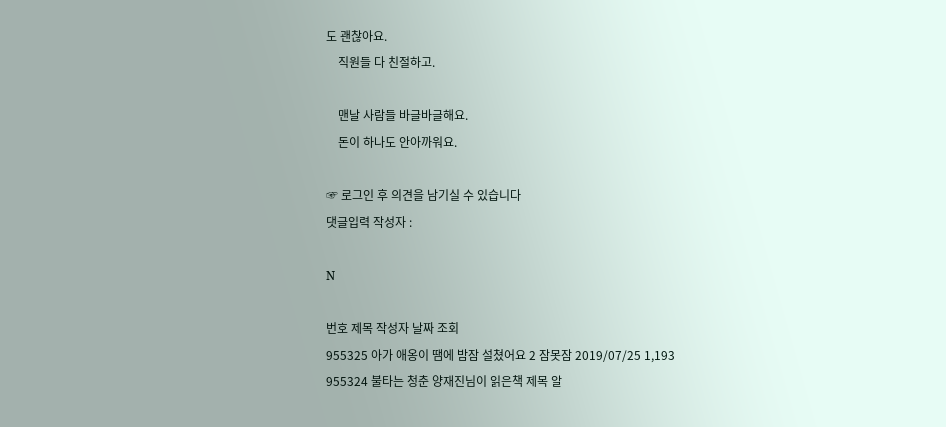도 괜찮아요.
    직원들 다 친절하고.

    맨날 사람들 바글바글해요.
    돈이 하나도 안아까워요.

☞ 로그인 후 의견을 남기실 수 있습니다
댓글입력 작성자 :

N

번호 제목 작성자 날짜 조회
955325 아가 애옹이 땜에 밤잠 설쳤어요 2 잠못잠 2019/07/25 1,193
955324 불타는 청춘 양재진님이 읽은책 제목 알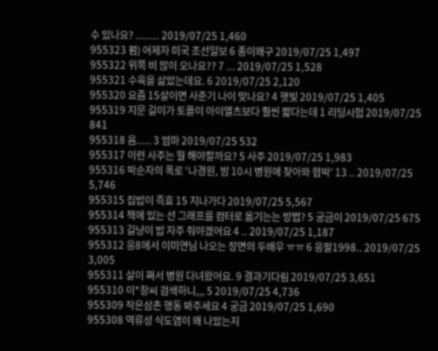수 있나요? ........ 2019/07/25 1,460
955323 펌) 어제자 미국 조선일보 6 종이왜구 2019/07/25 1,497
955322 위쪽 비 많이 오나요?? 7 ... 2019/07/25 1,528
955321 수육을 삶았는데요. 6 2019/07/25 2,120
955320 요즘 15살이면 사춘기 나이 맞나요? 4 햇빛 2019/07/25 1,405
955319 지문 길이가 토플이 아이엘츠보다 훨씬 짧다는데 1 리딩시험 2019/07/25 841
955318 음..... 3 엄마 2019/07/25 532
955317 이런 사주는 뭘 해야할까요? 5 사주 2019/07/25 1,983
955316 박순자의 폭로 ‘나경원, 밤 10시 병원에 찾아와 협박’ 13 .. 2019/07/25 5,746
955315 집밥이 즉효 15 지나가다 2019/07/25 5,567
955314 책에 있는 선 그래프를 컴터로 옮기는는 방법? 5 궁금이 2019/07/25 675
955313 길냥이 밥 자주 줘야겠어요 4 .. 2019/07/25 1,187
955312 응8에서 이미연님 나오는 장면의 두배우 ㅠㅠ 6 응팔1998.. 2019/07/25 3,005
955311 살이 쪄서 병원 다녀왔어요. 9 결과기다림 2019/07/25 3,651
955310 이*창씨 검색하니,,, 5 2019/07/25 4,736
955309 작은삼촌 행동 봐주세요 4 궁금 2019/07/25 1,690
955308 역류성 식도염이 왜 나았는지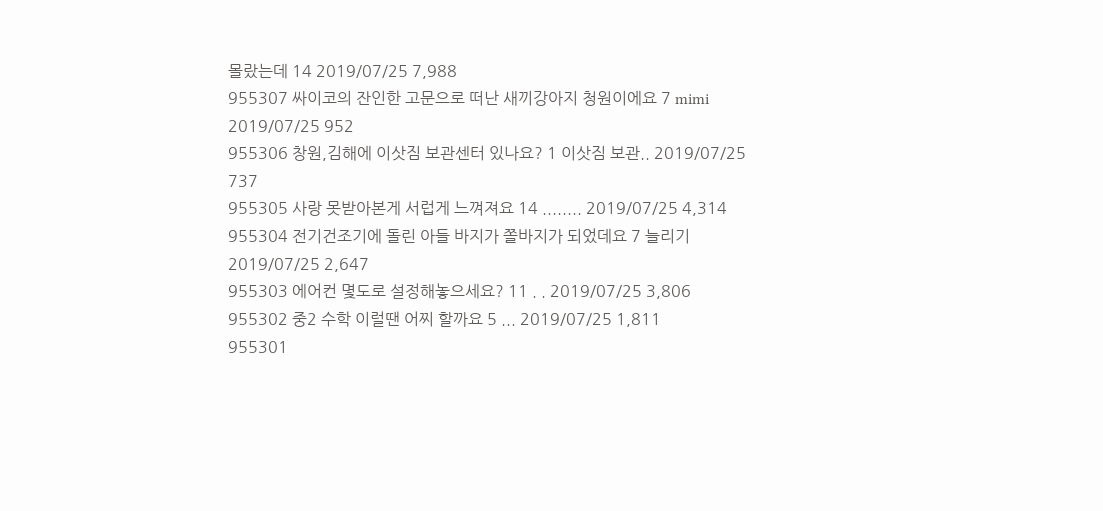몰랐는데 14 2019/07/25 7,988
955307 싸이코의 잔인한 고문으로 떠난 새끼강아지 청원이에요 7 mimi 2019/07/25 952
955306 창원,김해에 이삿짐 보관센터 있나요? 1 이삿짐 보관.. 2019/07/25 737
955305 사랑 못받아본게 서럽게 느껴져요 14 ........ 2019/07/25 4,314
955304 전기건조기에 돌린 아들 바지가 쫄바지가 되었데요 7 늘리기 2019/07/25 2,647
955303 에어컨 몇도로 설정해놓으세요? 11 . . 2019/07/25 3,806
955302 중2 수학 이럴땐 어찌 할까요 5 ... 2019/07/25 1,811
955301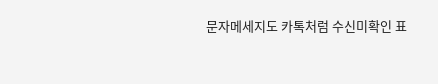문자메세지도 카톡처럼 수신미확인 표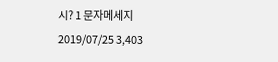시? 1 문자메세지 2019/07/25 3,403